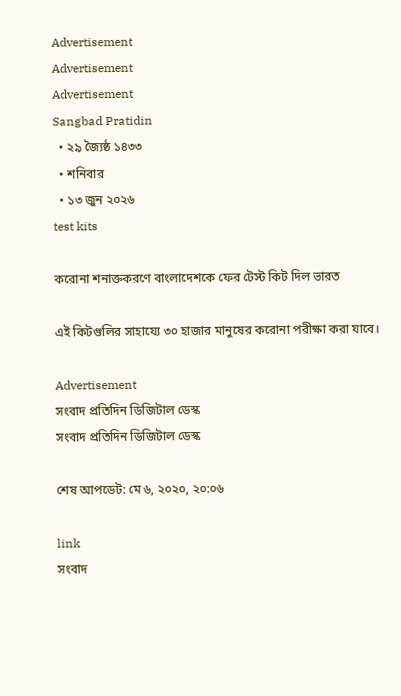Advertisement
Advertisement
Advertisement
Sangbad Pratidin
  • ২৯ জ্যৈষ্ঠ ১৪৩৩
  • শনিবার
  • ১৩ জুন ২০২৬
test kits

করোনা শনাক্তকরণে বাংলাদেশকে ফের টেস্ট কিট দিল ভারত

এই কিটগুলির সাহায্যে ৩০ হাজার মানুষের করোনা পরীক্ষা করা যাবে।

Advertisement
সংবাদ প্রতিদিন ডিজিটাল ডেস্ক
সংবাদ প্রতিদিন ডিজিটাল ডেস্ক

শেষ আপডেট: মে ৬, ২০২০, ২০:০৬

link
সংবাদ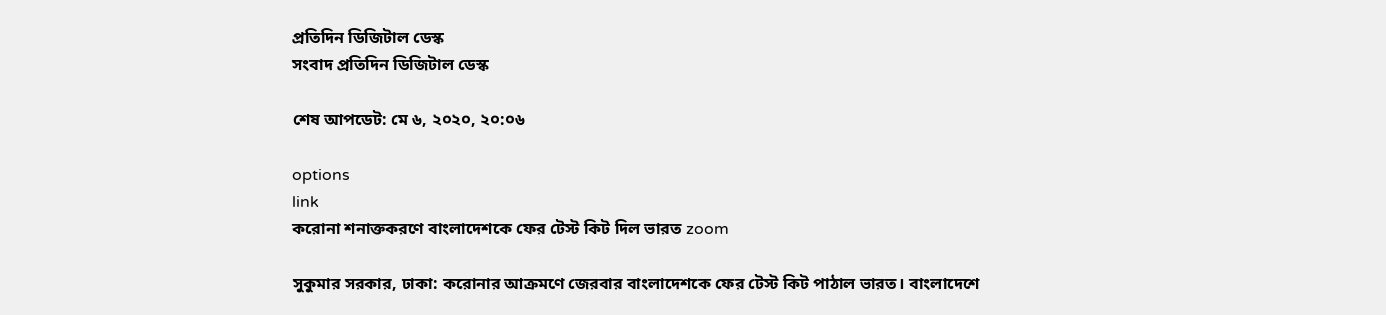প্রতিদিন ডিজিটাল ডেস্ক
সংবাদ প্রতিদিন ডিজিটাল ডেস্ক

শেষ আপডেট: মে ৬, ২০২০, ২০:০৬

options
link
করোনা শনাক্তকরণে বাংলাদেশকে ফের টেস্ট কিট দিল ভারত zoom

সুকুমার সরকার, ঢাকা: করোনার আক্রমণে জেরবার বাংলাদেশকে ফের টেস্ট কিট পাঠাল ভারত। বাংলাদেশে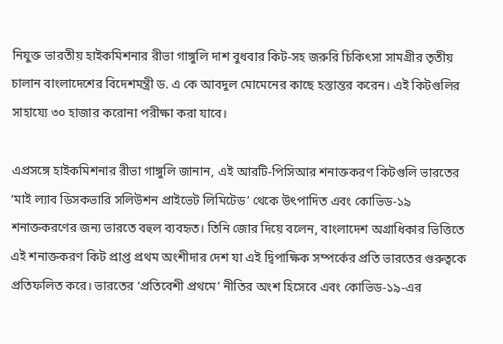নিযুক্ত ভারতীয় হাইকমিশনার রীভা গাঙ্গুলি দাশ বুধবার কিট-সহ জরুরি চিকিৎসা সামগ্রীর তৃতীয় চালান বাংলাদেশের বিদেশমন্ত্রী ড. এ কে আবদুল মোমেনের কাছে হস্তান্তর করেন। এই কিটগুলির সাহায্যে ৩০ হাজার করোনা পরীক্ষা করা যাবে।

এপ্রসঙ্গে হাইকমিশনার রীভা গাঙ্গুলি জানান, এই আরটি-পিসিআর শনাক্তকরণ কিটগুলি ভারতের ‘মাই ল্যাব ডিসকভারি সলিউশন প্রাইভেট লিমিটেড’ থেকে উৎপাদিত এবং কোভিড-১৯ শনাক্তকরণের জন্য ভারতে বহুল ব্যবহৃত। তিনি জোর দিয়ে বলেন, বাংলাদেশ অগ্রাধিকার ভিত্তিতে এই শনাক্তকরণ কিট প্রাপ্ত প্রথম অংশীদার দেশ যা এই দ্বিপাক্ষিক সম্পর্কের প্রতি ভারতের গুরুত্বকে প্রতিফলিত করে। ভারতের ‘প্রতিবেশী প্রথমে’ নীতির অংশ হিসেবে এবং কোভিড-১৯-এর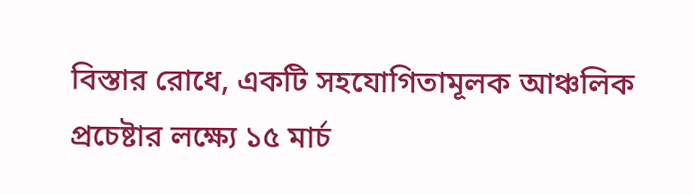বিস্তার রোধে, একটি সহযোগিতামূলক আঞ্চলিক প্রচেষ্টার লক্ষ্যে ১৫ মার্চ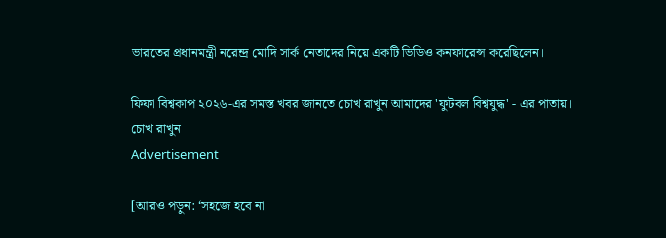ভারতের প্রধানমন্ত্রী নরেন্দ্র মোদি সার্ক নেতাদের নিয়ে একটি ভিডিও কনফারেন্স করেছিলেন।

ফিফা বিশ্বকাপ ২০২৬-এর সমস্ত খবর জানতে চোখ রাখুন আমাদের 'ফুটবল বিশ্বযুদ্ধ' - এর পাতায়।
চোখ রাখুন
Advertisement

[আরও পড়ুন: ‘সহজে হবে না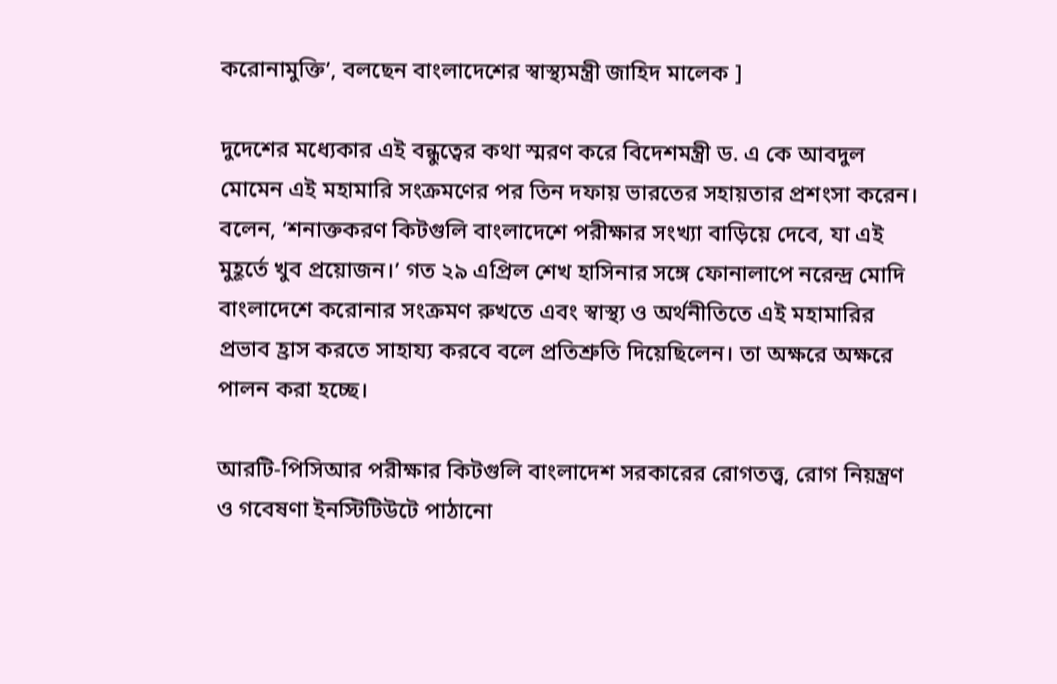করোনামুক্তি’, বলছেন বাংলাদেশের স্বাস্থ্যমন্ত্রী জাহিদ মালেক ]

দুদেশের মধ্যেকার এই বন্ধুত্বের কথা স্মরণ করে বিদেশমন্ত্রী ড. এ কে আবদুল মোমেন এই মহামারি সংক্রমণের পর তিন দফায় ভারতের সহায়তার প্রশংসা করেন। বলেন, ‘শনাক্তকরণ কিটগুলি বাংলাদেশে পরীক্ষার সংখ্যা বাড়িয়ে দেবে, যা এই মুহূর্তে খুব প্রয়োজন।’ গত ২৯ এপ্রিল শেখ হাসিনার সঙ্গে ফোনালাপে নরেন্দ্র মোদি বাংলাদেশে করোনার সংক্রমণ রুখতে এবং স্বাস্থ্য ও অর্থনীতিতে এই মহামারির প্রভাব হ্রাস করতে সাহায্য করবে বলে প্রতিশ্রুতি দিয়েছিলেন। তা অক্ষরে অক্ষরে পালন করা হচ্ছে।

আরটি-পিসিআর পরীক্ষার কিটগুলি বাংলাদেশ সরকারের রোগতত্ত্ব, রোগ নিয়ন্ত্রণ ও গবেষণা ইনস্টিটিউটে পাঠানো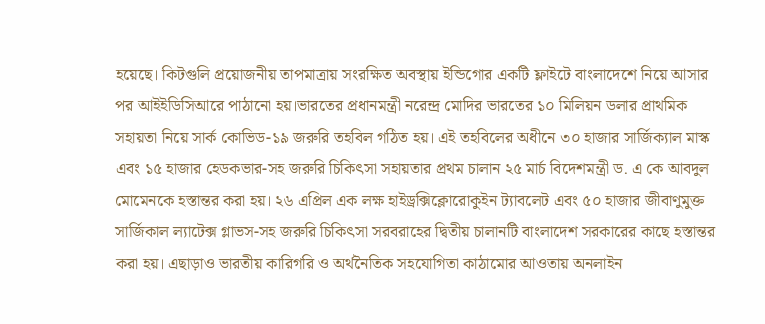হয়েছে। কিটগুলি প্রয়োজনীয় তাপমাত্রায় সংরক্ষিত অবস্থায় ইন্ডিগোর একটি ফ্লাইটে বাংলাদেশে নিয়ে আসার পর আইইডিসিআরে পাঠানো হয়।ভারতের প্রধানমন্ত্রী নরেন্দ্র মোদির ভারতের ১০ মিলিয়ন ডলার প্রাথমিক সহায়তা নিয়ে সার্ক কোভিড-১৯ জরুরি তহবিল গঠিত হয়। এই তহবিলের অধীনে ৩০ হাজার সার্জিক্যাল মাস্ক এবং ১৫ হাজার হেডকভার-সহ জরুরি চিকিৎসা সহায়তার প্রথম চালান ২৫ মার্চ বিদেশমন্ত্রী ড. এ কে আবদুল মোমেনকে হস্তান্তর করা হয়। ২৬ এপ্রিল এক লক্ষ হাইড্রক্সিক্লোরোকুইন ট্যাবলেট এবং ৫০ হাজার জীবাণুমুক্ত সার্জিকাল ল্যাটেক্স গ্লাভস-সহ জরুরি চিকিৎসা সরবরাহের দ্বিতীয় চালানটি বাংলাদেশ সরকারের কাছে হস্তান্তর করা হয়। এছাড়াও ভারতীয় কারিগরি ও অর্থনৈতিক সহযোগিতা কাঠামোর আওতায় অনলাইন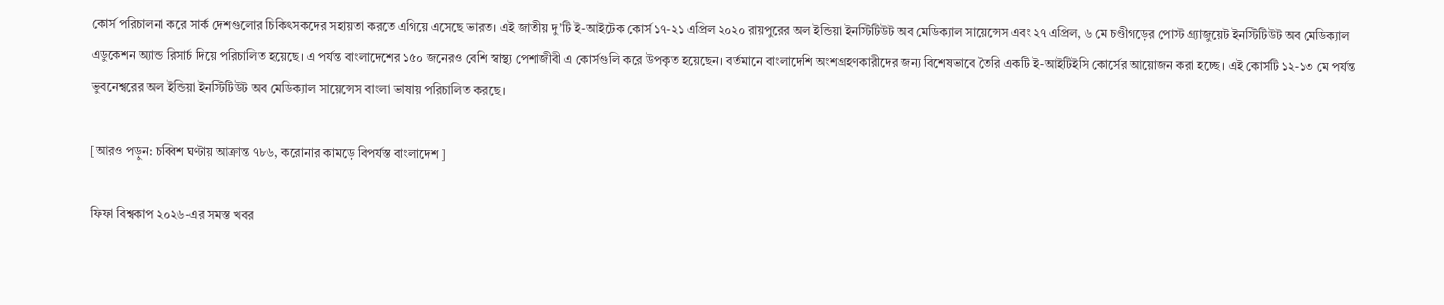কোর্স পরিচালনা করে সার্ক দেশগুলোর চিকিৎসকদের সহায়তা করতে এগিয়ে এসেছে ভারত। এই জাতীয় দু’টি ই-আইটেক কোর্স ১৭-২১ এপ্রিল ২০২০ রায়পুরের অল ইন্ডিয়া ইনস্টিটিউট অব মেডিক্যাল সায়েন্সেস এবং ২৭ এপ্রিল, ৬ মে চণ্ডীগড়ের পোস্ট গ্র্যাজুয়েট ইনস্টিটিউট অব মেডিক্যাল এডুকেশন অ্যান্ড রিসার্চ দিয়ে পরিচালিত হয়েছে। এ পর্যন্ত বাংলাদেশের ১৫০ জনেরও বেশি স্বাস্থ্য পেশাজীবী এ কোর্সগুলি করে উপকৃত হয়েছেন। বর্তমানে বাংলাদেশি অংশগ্রহণকারীদের জন্য বিশেষভাবে তৈরি একটি ই-আইটিইসি কোর্সের আয়োজন করা হচ্ছে। এই কোর্সটি ১২-১৩ মে পর্যন্ত ভুবনেশ্বরের অল ইন্ডিয়া ইনস্টিটিউট অব মেডিক্যাল সায়েন্সেস বাংলা ভাষায় পরিচালিত করছে।

[আরও পড়ুন: চব্বিশ ঘণ্টায় আক্রান্ত ৭৮৬, করোনার কামড়ে বিপর্যস্ত বাংলাদেশ ]

ফিফা বিশ্বকাপ ২০২৬-এর সমস্ত খবর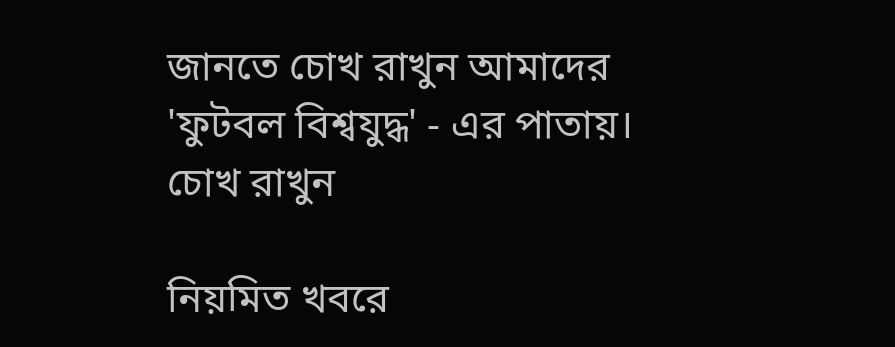জানতে চোখ রাখুন আমাদের 'ফুটবল বিশ্বযুদ্ধ' - এর পাতায়।
চোখ রাখুন

নিয়মিত খবরে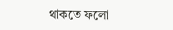থাকতে ফলো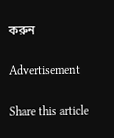করুন

Advertisement

Share this article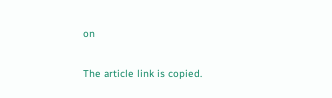on

The article link is copied.